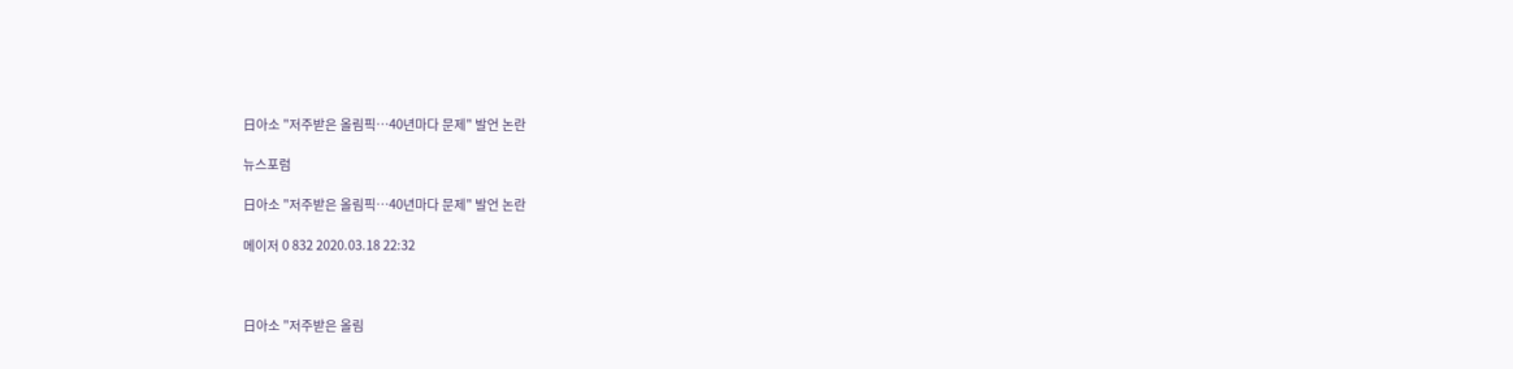日아소 "저주받은 올림픽…40년마다 문제" 발언 논란

뉴스포럼

日아소 "저주받은 올림픽…40년마다 문제" 발언 논란

메이저 0 832 2020.03.18 22:32



日아소 "저주받은 올림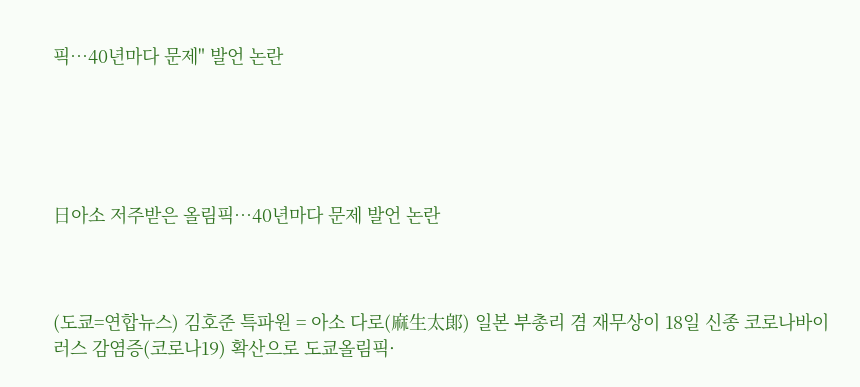픽…40년마다 문제" 발언 논란





日아소 저주받은 올림픽…40년마다 문제 발언 논란



(도쿄=연합뉴스) 김호준 특파원 = 아소 다로(麻生太郞) 일본 부총리 겸 재무상이 18일 신종 코로나바이러스 감염증(코로나19) 확산으로 도쿄올림픽·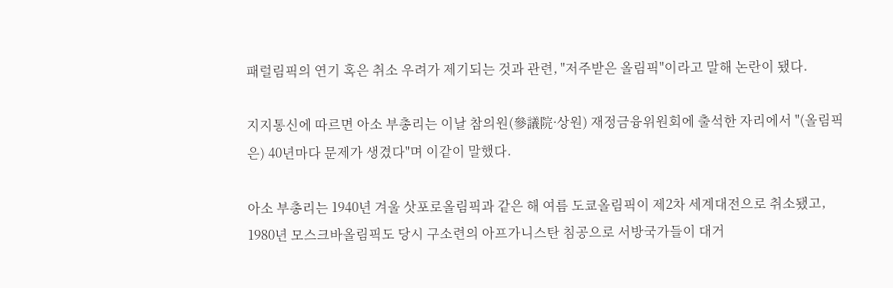패럴림픽의 연기 혹은 취소 우려가 제기되는 것과 관련, "저주받은 올림픽"이라고 말해 논란이 됐다.

지지통신에 따르면 아소 부총리는 이날 참의원(參議院·상원) 재정금융위원회에 출석한 자리에서 "(올림픽은) 40년마다 문제가 생겼다"며 이같이 말했다.

아소 부총리는 1940년 겨울 삿포로올림픽과 같은 해 여름 도쿄올림픽이 제2차 세계대전으로 취소됐고, 1980년 모스크바올림픽도 당시 구소련의 아프가니스탄 침공으로 서방국가들이 대거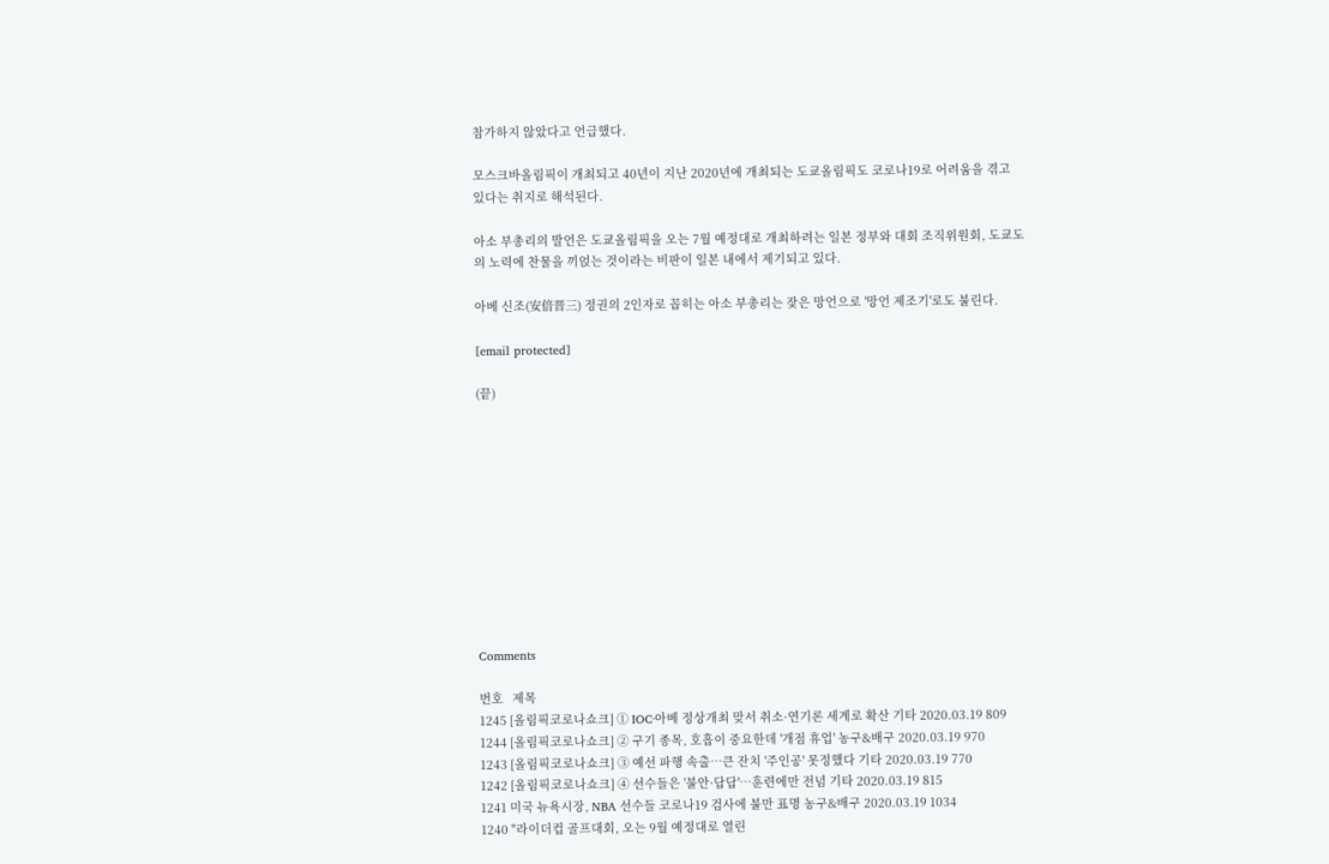참가하지 않았다고 언급했다.

모스크바올림픽이 개최되고 40년이 지난 2020년에 개최되는 도쿄올림픽도 코로나19로 어려움을 겪고 있다는 취지로 해석된다.

아소 부총리의 발언은 도쿄올림픽을 오는 7월 예정대로 개최하려는 일본 정부와 대회 조직위원회, 도쿄도의 노력에 찬물을 끼얹는 것이라는 비판이 일본 내에서 제기되고 있다.

아베 신조(安倍晋三) 정권의 2인자로 꼽히는 아소 부총리는 잦은 망언으로 '망언 제조기'로도 불린다.

[email protected]

(끝)











Comments

번호   제목
1245 [올림픽코로나쇼크] ① IOC·아베 정상개최 맞서 취소·연기론 세계로 확산 기타 2020.03.19 809
1244 [올림픽코로나쇼크] ② 구기 종목, 호흡이 중요한데 '개점 휴업' 농구&배구 2020.03.19 970
1243 [올림픽코로나쇼크] ③ 예선 파행 속출…큰 잔치 '주인공' 못정했다 기타 2020.03.19 770
1242 [올림픽코로나쇼크] ④ 선수들은 '불안·답답'…훈련에만 전념 기타 2020.03.19 815
1241 미국 뉴욕시장, NBA 선수들 코로나19 검사에 불만 표명 농구&배구 2020.03.19 1034
1240 "라이더컵 골프대회, 오는 9월 예정대로 열린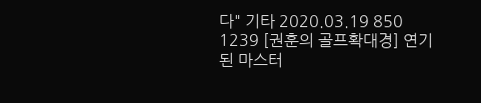다" 기타 2020.03.19 850
1239 [권훈의 골프확대경] 연기된 마스터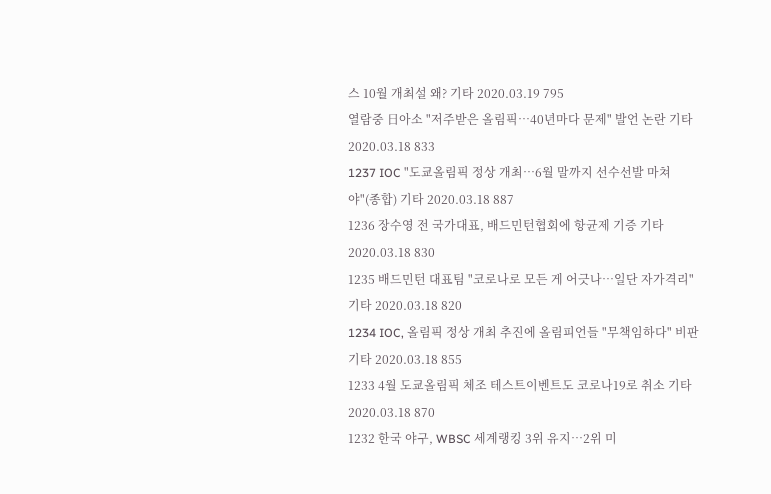스 10월 개최설 왜? 기타 2020.03.19 795
열람중 日아소 "저주받은 올림픽…40년마다 문제" 발언 논란 기타 2020.03.18 833
1237 IOC "도쿄올림픽 정상 개최…6월 말까지 선수선발 마쳐야"(종합) 기타 2020.03.18 887
1236 장수영 전 국가대표, 배드민턴협회에 항균제 기증 기타 2020.03.18 830
1235 배드민턴 대표팀 "코로나로 모든 게 어긋나…일단 자가격리" 기타 2020.03.18 820
1234 IOC, 올림픽 정상 개최 추진에 올림피언들 "무책임하다" 비판 기타 2020.03.18 855
1233 4월 도쿄올림픽 체조 테스트이벤트도 코로나19로 취소 기타 2020.03.18 870
1232 한국 야구, WBSC 세계랭킹 3위 유지…2위 미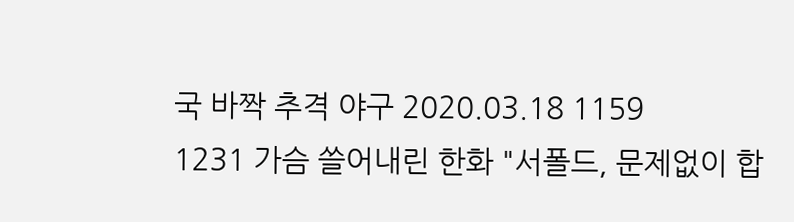국 바짝 추격 야구 2020.03.18 1159
1231 가슴 쓸어내린 한화 "서폴드, 문제없이 합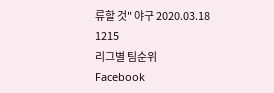류할 것" 야구 2020.03.18 1215
리그별 팀순위
Facebook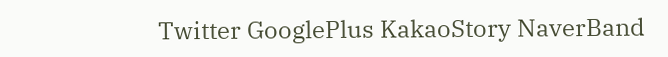Twitter GooglePlus KakaoStory NaverBand